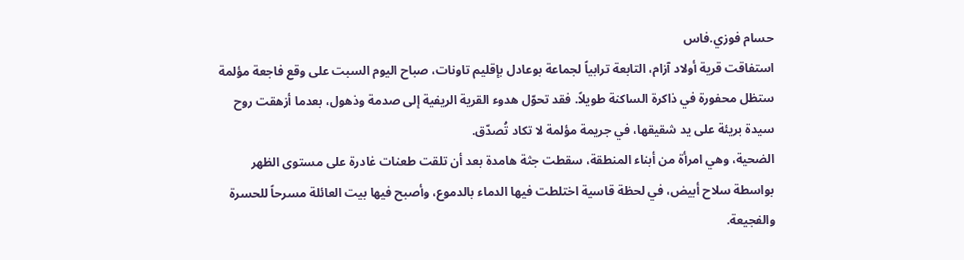حسام فوزي.فاس
استفاقت قرية أولاد آزام، التابعة ترابياً لجماعة بوعادل بإقليم تاونات، صباح اليوم السبت على وقع فاجعة مؤلمة ستظل محفورة في ذاكرة الساكنة طويلاً. فقد تحوّل هدوء القرية الريفية إلى صدمة وذهول، بعدما أزهقت روح سيدة بريئة على يد شقيقها، في جريمة مؤلمة لا تكاد تُصدّق.
الضحية، وهي امرأة من أبناء المنطقة، سقطت جثة هامدة بعد أن تلقت طعنات غادرة على مستوى الظهر بواسطة سلاح أبيض، في لحظة قاسية اختلطت فيها الدماء بالدموع، وأصبح فيها بيت العائلة مسرحاً للحسرة والفجيعة.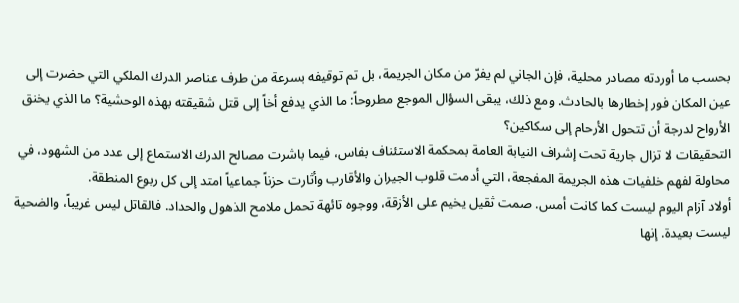بحسب ما أوردته مصادر محلية، فإن الجاني لم يفرّ من مكان الجريمة، بل تم توقيفه بسرعة من طرف عناصر الدرك الملكي التي حضرت إلى عين المكان فور إخطارها بالحادث. ومع ذلك، يبقى السؤال الموجع مطروحاً: ما الذي يدفع أخاً إلى قتل شقيقته بهذه الوحشية؟ ما الذي يخنق الأرواح لدرجة أن تتحول الأرحام إلى سكاكين؟
التحقيقات لا تزال جارية تحت إشراف النيابة العامة بمحكمة الاستئناف بفاس، فيما باشرت مصالح الدرك الاستماع إلى عدد من الشهود، في محاولة لفهم خلفيات هذه الجريمة المفجعة، التي أدمت قلوب الجيران والأقارب وأثارت حزناً جماعياً امتد إلى كل ربوع المنطقة.
أولاد آزام اليوم ليست كما كانت أمس. صمت ثقيل يخيم على الأزقة، ووجوه تائهة تحمل ملامح الذهول والحداد. فالقاتل ليس غريباً، والضحية ليست بعيدة. إنها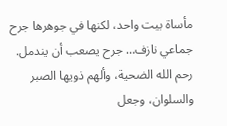مأساة بيت واحد، لكنها في جوهرها جرح جماعي نازف… جرح يصعب أن يندمل.
رحم الله الضحية، وألهم ذويها الصبر والسلوان، وجعل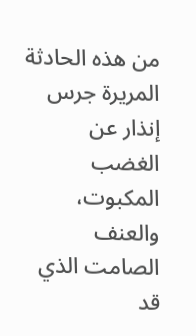من هذه الحادثة المريرة جرس إنذار عن الغضب المكبوت، والعنف الصامت الذي قد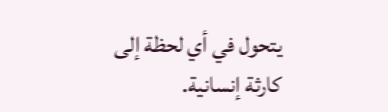يتحول في أي لحظة إلى كارثة إنسانية.